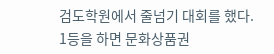검도학원에서 줄넘기 대회를 했다.
1등을 하면 문화상품권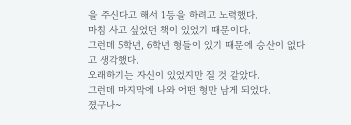을 주신다고 해서 1등을 하려고 노력했다.
마침 사고 싶었던 책이 있었기 때문이다.
그런데 5학년, 6학년 형들이 있기 때문에 승산이 없다고 생각했다.
오래하기는 자신이 있었지만 질 것 같았다.
그런데 마지막에 나와 어떤 형만 남게 되었다.
졌구나~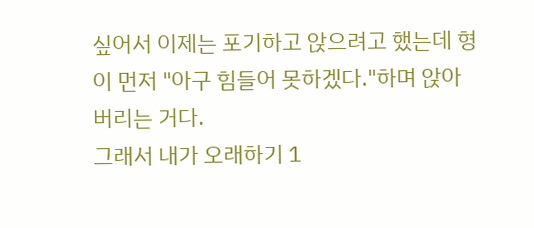싶어서 이제는 포기하고 앉으려고 했는데 형이 먼저 "아구 힘들어 못하겠다."하며 앉아 버리는 거다.
그래서 내가 오래하기 1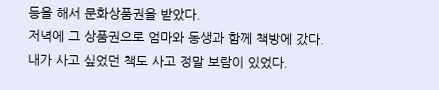등을 해서 문화상품권을 받았다.
저녁에 그 상품권으로 엄마와 동생과 함께 책방에 갔다.
내가 사고 싶었던 책도 사고 정말 보람이 있었다.